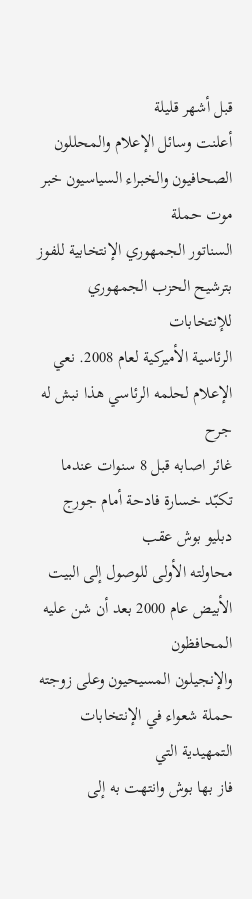قبل أشهر قليلة
أعلنت وسائل الإعلام والمحللون الصحافيون والخبراء السياسيون خبر موت حملة
السناتور الجمهوري الإنتخابية للفوز بترشيح الحزب الجمهوري للإنتخابات
الرئاسية الأميركية لعام 2008. نعي الإعلام لحلمه الرئاسي هذا نبش له جرح
غائر اصابه قبل 8 سنوات عندما تكبّد خسارة فادحة أمام جورج دبليو بوش عقب
محاولته الأولى للوصول إلى البيت الأبيض عام 2000 بعد أن شن عليه المحافظون
والإنجيلون المسيحيون وعلى زوجته حملة شعواء في الإنتخابات التمهيدية التي
فاز بها بوش وانتهت به إلى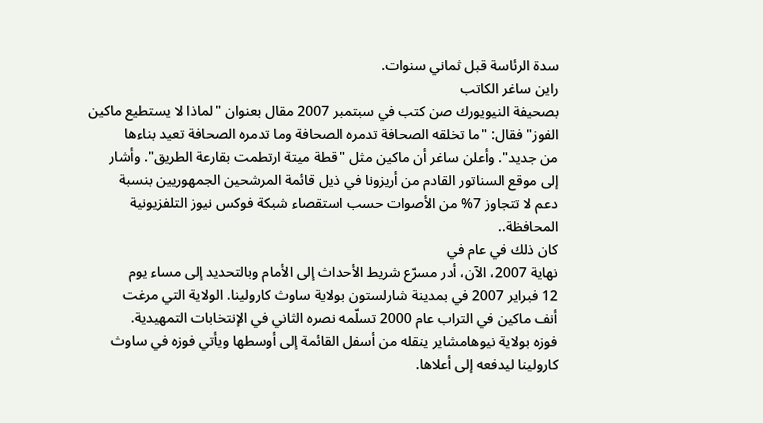سدة الرئاسة قبل ثماني سنوات.
راين ساغر الكاتب
بصحيفة النيويورك صن كتب في سبتمبر 2007 مقال بعنوان "لماذا لا يستطيع ماكين
الفوز" فقال: "ما تخلقه الصحافة تدمره الصحافة وما تدمره الصحافة تعيد بناءها
من جديد". وأعلن ساغر أن ماكين مثل "قطة ميتة ارتطمت بقارعة الطريق". وأشار
إلى موقع السناتور القادم من أريزونا في ذيل قائمة المرشحين الجمهوريين بنسبة
دعم لا تتجاوز 7% من الأصوات حسب استقصاء شبكة فوكس نيوز التلفزيونية
المحافظة..
كان ذلك في عام في
نهاية 2007، الآن، أدر مسرّع شريط الأحداث إلى الأمام وبالتحديد إلى مساء يوم
12 فبراير 2007 في بمدينة شارلستون بولاية ساوث كارولينا. الولاية التي مرغت
أنف ماكين في التراب عام 2000 تسلّمه نصره الثاني في الإنتخابات التمهيدية.
فوزه بولاية نيوهامشاير ينقله من أسفل القائمة إلى أوسطها ويأتي فوزه في ساوث
كارولينا ليدفعه إلى أعلاها.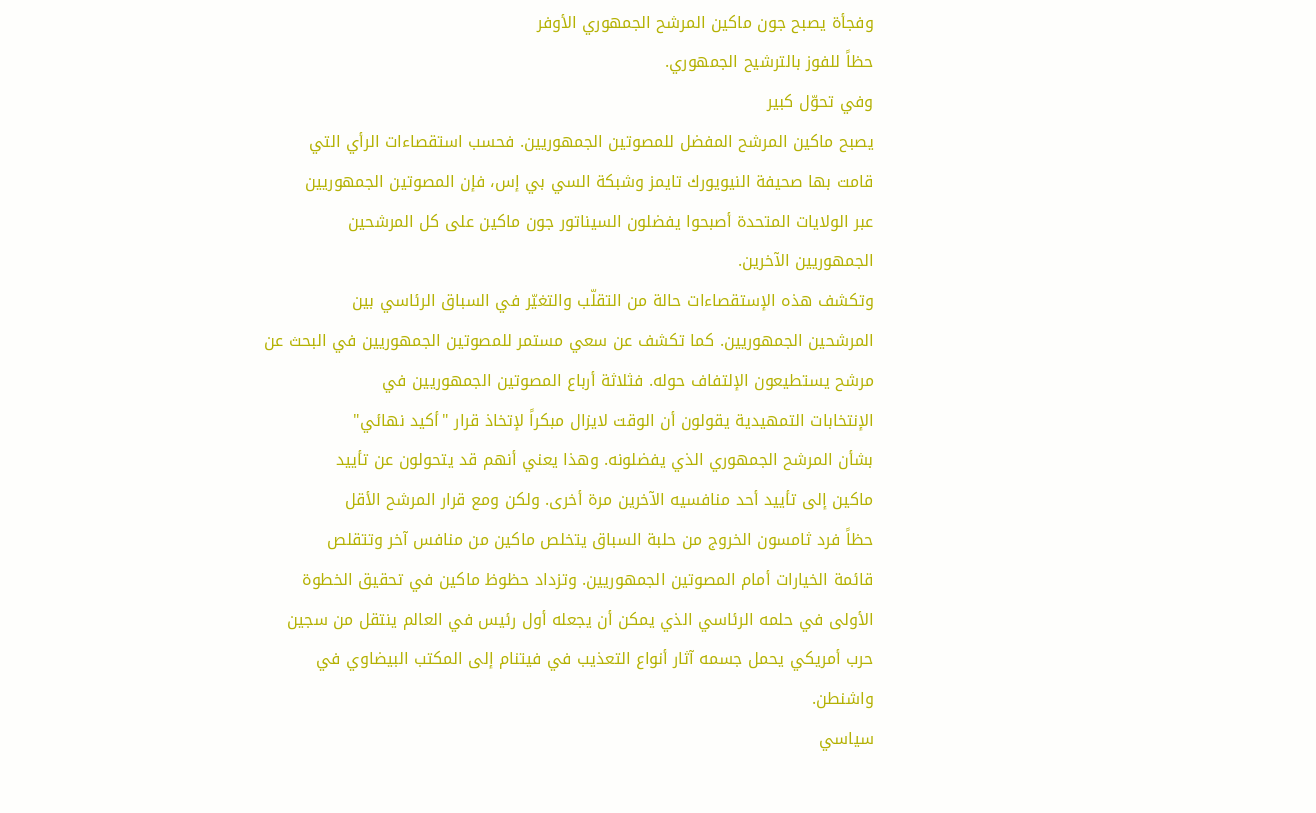وفجأة يصبح جون ماكين المرشح الجمهوري الأوفر
حظاً للفوز بالترشيح الجمهوري.
وفي تحوّل كبير
يصبح ماكين المرشح المفضل للمصوتين الجمهوريين. فحسب استقصاءات الرأي التي
قامت بها صحيفة النيويورك تايمز وشبكة السي بي إس، فإن المصوتين الجمهوريين
عبر الولايات المتحدة أصبحوا يفضلون السيناتور جون ماكين على كل المرشحين
الجمهوريين الآخرين.
وتكشف هذه الإستقصاءات حالة من التقلّب والتغيّر في السباق الرئاسي بين
المرشحين الجمهوريين. كما تكشف عن سعي مستمر للمصوتين الجمهوريين في البحث عن
مرشح يستطيعون الإلتفاف حوله. فثلاثة أرباع المصوتين الجمهوريين في
الإنتخابات التمهيدية يقولون أن الوقت لايزال مبكراً لإتخاذ قرار "أكيد نهائي"
بشأن المرشح الجمهوري الذي يفضلونه. وهذا يعني أنهم قد يتحولون عن تأييد
ماكين إلى تأييد أحد منافسيه الآخرين مرة أخرى. ولكن ومع قرار المرشح الأقل
حظاً فرد ثامسون الخروج من حلبة السباق يتخلص ماكين من منافس آخر وتتقلص
قائمة الخيارات أمام المصوتين الجمهوريين. وتزداد حظوظ ماكين في تحقيق الخطوة
الأولى في حلمه الرئاسي الذي يمكن أن يجعله أول رئيس في العالم ينتقل من سجين
حرب أمريكي يحمل جسمه آثار أنواع التعذيب في فيتنام إلى المكتب البيضاوي في
واشنطن.
سياسي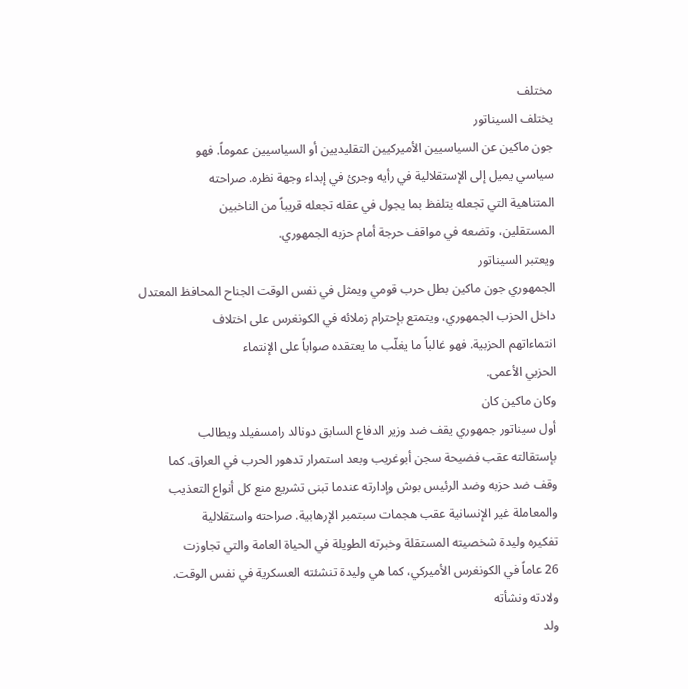مختلف
يختلف السيناتور
جون ماكين عن السياسيين الأميركيين التقليديين أو السياسيين عموماً. فهو
سياسي يميل إلى الإستقلالية في رأيه وجرئ في إبداء وجهة نظره. صراحته
المتناهية التي تجعله يتلفظ بما يجول في عقله تجعله قريباً من الناخبين
المستقلين، وتضعه في مواقف حرجة أمام حزبه الجمهوري.
ويعتبر السيناتور
الجمهوري جون ماكين بطل حرب قومي ويمثل في نفس الوقت الجناح المحافظ المعتدل
داخل الحزب الجمهوري، ويتمتع بإحترام زملائه في الكونغرس على اختلاف
انتماءاتهم الحزبية. فهو غالباً ما يغلّب ما يعتقده صواباً على الإنتماء
الحزبي الأعمى.
وكان ماكين كان
أول سيناتور جمهوري يقف ضد وزير الدفاع السابق دونالد رامسفيلد ويطالب
بإستقالته عقب فضيحة سجن أبوغريب وبعد استمرار تدهور الحرب في العراق. كما
وقف ضد حزبه وضد الرئيس بوش وإدارته عندما تبنى تشريع منع كل أنواع التعذيب
والمعاملة غير الإنسانية عقب هجمات سبتمبر الإرهابية. صراحته واستقلالية
تفكيره وليدة شخصيته المستقلة وخبرته الطويلة في الحياة العامة والتي تجاوزت
26 عاماً في الكونغرس الأميركي، كما هي وليدة تنشئته العسكرية في نفس الوقت.
ولادته ونشأته
ولد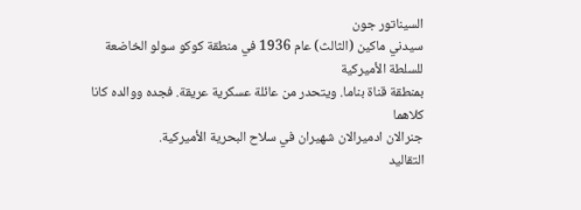السيناتور جون
سيدني ماكين (الثالث) عام 1936 في منطقة كوكو سولو الخاضعة للسلطة الأميركية
بمنطقة قناة بناما. ويتحدر من عائلة عسكرية عريقة. فجده ووالده كانا كلاهما
جنرالان ادميرالان شهيران في سلاح البحرية الأميركية.
التقاليد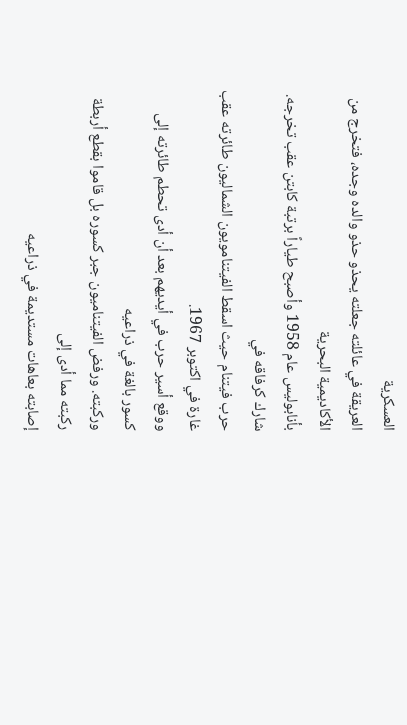العسكرية
العريقة في عائلته جعلته يحذو حذو والده وجده، فتخرج من الأكاديمية البحرية
بأنابوليس عام 1958 وأصبح طياراً برتبة كابتن عقب تخرجه.
شارك كرفاقه في
حرب فيتنام حيث اسقط الفيتنامويون الشماليون طائرته عقب غارة في اكتوبر 1967.
ووقع أسير حرب في أيديهم بعد أن أدى تحطم طائرته إلى كسور بالغة في ذراعيه
وركبته. ورفض الفيتناميون جبر كسوره بل قاموا بقطع أربطة ركبته مما أدى إلى
إصابته بعاهات مستديمة في ذراعيه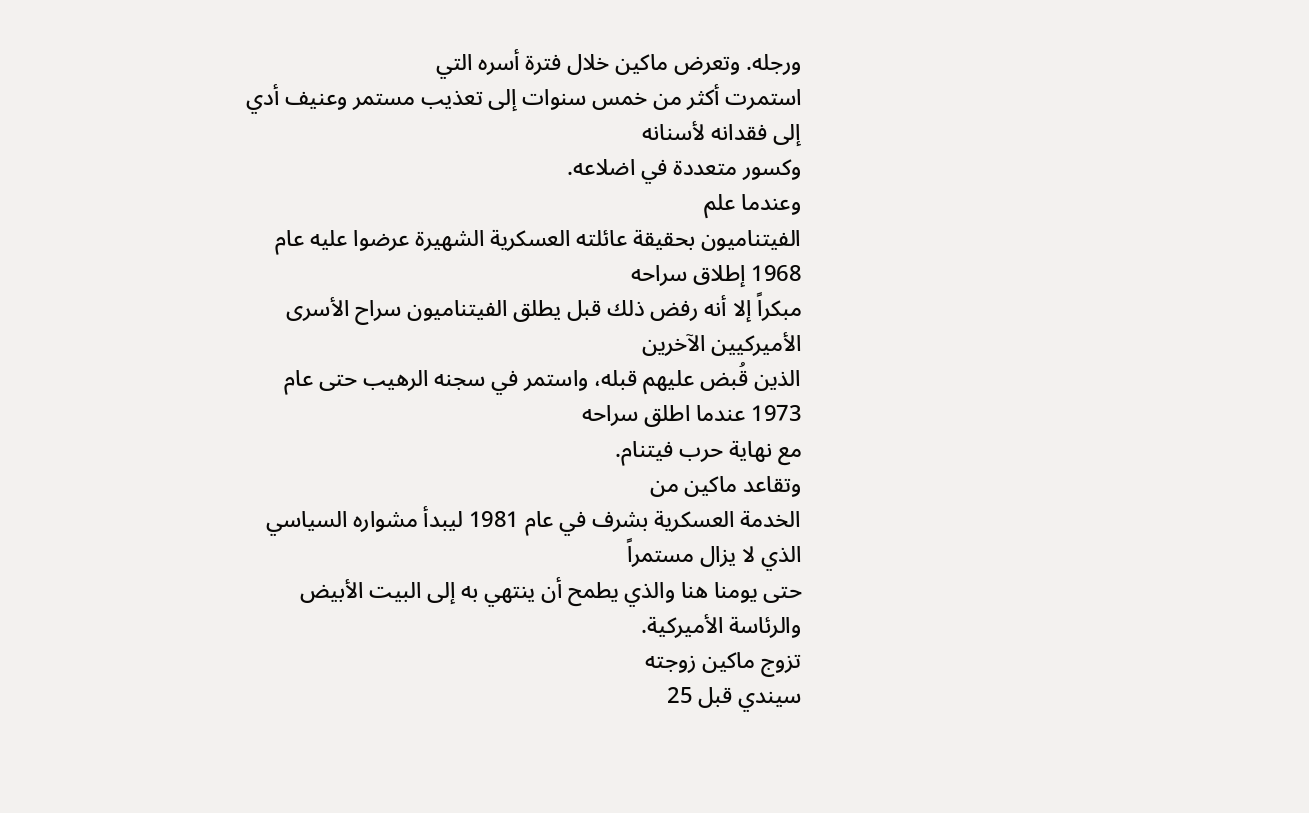ورجله. وتعرض ماكين خلال فترة أسره التي
استمرت أكثر من خمس سنوات إلى تعذيب مستمر وعنيف أدي إلى فقدانه لأسنانه
وكسور متعددة في اضلاعه.
وعندما علم
الفيتناميون بحقيقة عائلته العسكرية الشهيرة عرضوا عليه عام 1968 إطلاق سراحه
مبكراً إلا أنه رفض ذلك قبل يطلق الفيتناميون سراح الأسرى الأميركيين الآخرين
الذين قُبض عليهم قبله، واستمر في سجنه الرهيب حتى عام 1973 عندما اطلق سراحه
مع نهاية حرب فيتنام.
وتقاعد ماكين من
الخدمة العسكرية بشرف في عام 1981 ليبدأ مشواره السياسي الذي لا يزال مستمراً
حتى يومنا هنا والذي يطمح أن ينتهي به إلى البيت الأبيض والرئاسة الأميركية.
تزوج ماكين زوجته
سيندي قبل 25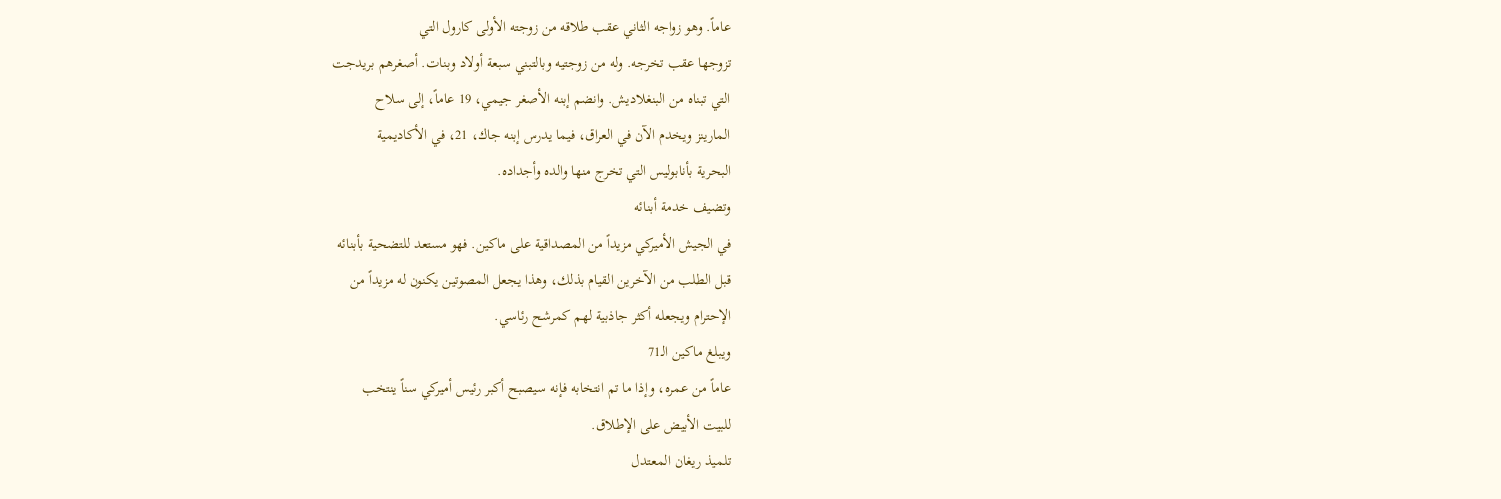عاماً. وهو زواجه الثاني عقب طلاقه من زوجته الأولى كارول التي
تزوجها عقب تخرجه. وله من زوجتيه وبالتبني سبعة أولاد وبنات. أصغرهم بريدجت
التي تبناه من البنغلاديش. وانضم إبنه الأصغر جيمي، 19 عاماً، إلى سلاح
المارينز ويخدم الآن في العراق، فيما يدرس إبنه جاك، 21، في الأكاديمية
البحرية بأنابوليس التي تخرج منها والده وأجداده.
وتضيف خدمة أبنائه
في الجيش الأميركي مزيداً من المصداقية على ماكين. فهو مستعد للتضحية بأبنائه
قبل الطلب من الآخرين القيام بذلك، وهذا يجعل المصوتين يكنون له مزيداً من
الإحترام ويجعله أكثر جاذبية لهم كمرشح رئاسي.
ويبلغ ماكين الـ71
عاماً من عمره، وإذا ما تم انتخابه فإنه سيصبح أكبر رئيس أميركي سناً ينتخب
للبيت الأبيض على الإطلاق.
تلميذ ريغان المعتدل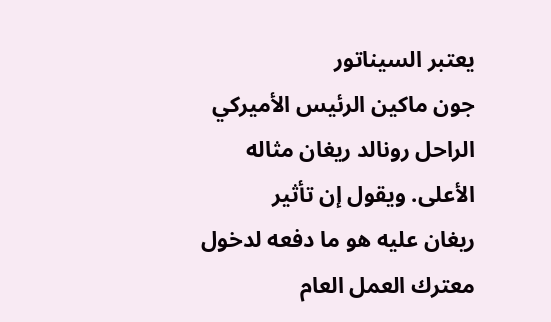يعتبر السيناتور
جون ماكين الرئيس الأميركي الراحل رونالد ريغان مثاله الأعلى. ويقول إن تأثير
ريغان عليه هو ما دفعه لدخول معترك العمل العام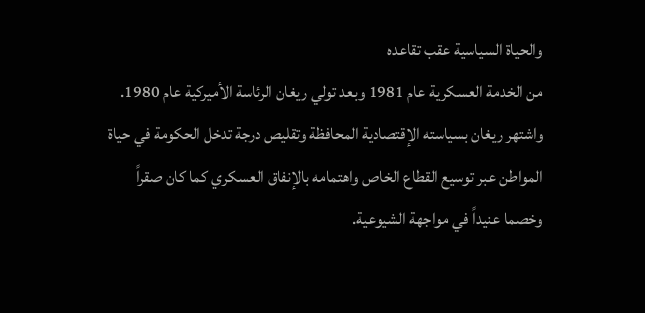والحياة السياسية عقب تقاعده
من الخدمة العسكرية عام 1981 وبعد تولي ريغان الرئاسة الأميركية عام 1980.
واشتهر ريغان بسياسته الإقتصادية المحافظة وتقليص درجة تدخل الحكومة في حياة
المواطن عبر توسيع القطاع الخاص واهتمامه بالإنفاق العسكري كما كان صقراً
وخصما عنيداً في مواجهة الشيوعية.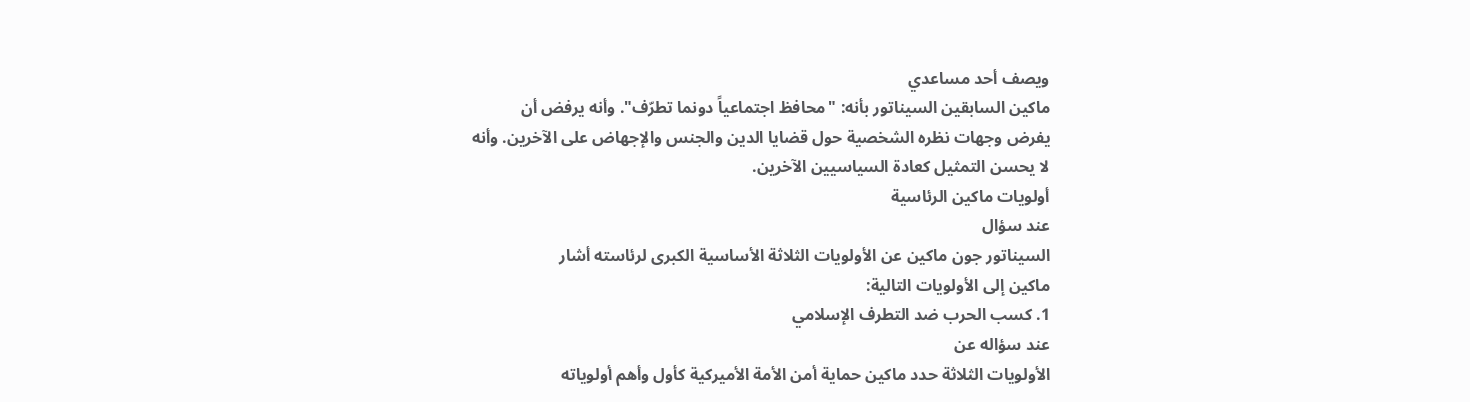ويصف أحد مساعدي
ماكين السابقين السيناتور بأنه: "محافظ اجتماعياً دونما تطرّف". وأنه يرفض أن
يفرض وجهات نظره الشخصية حول قضايا الدين والجنس والإجهاض على الآخرين. وأنه
لا يحسن التمثيل كعادة السياسيين الآخرين.
أولويات ماكين الرئاسية
عند سؤال
السيناتور جون ماكين عن الأولويات الثلاثة الأساسية الكبرى لرئاسته أشار
ماكين إلى الأولويات التالية:
1. كسب الحرب ضد التطرف الإسلامي
عند سؤاله عن
الأولويات الثلاثة حدد ماكين حماية أمن الأمة الأميركية كأول وأهم أولوياته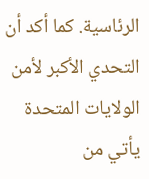الرئاسية. كما أكد أن التحدي الأكبر لأمن الولايات المتحدة يأتي من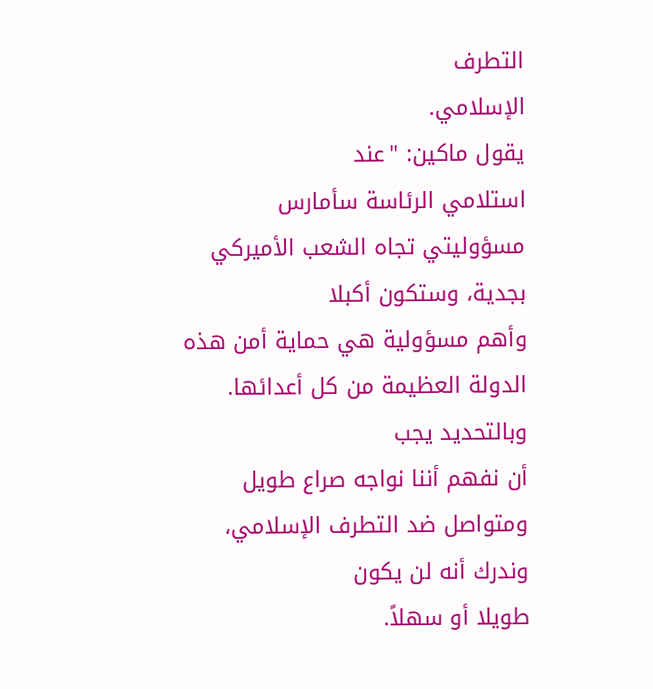التطرف
الإسلامي.
يقول ماكين: "عند
استلامي الرئاسة سأمارس مسؤوليتي تجاه الشعب الأميركي بجدية، وستكون أكبلا
وأهم مسؤولية هي حماية أمن هذه الدولة العظيمة من كل أعدائها. وبالتحديد يجب
أن نفهم أننا نواجه صراع طويل ومتواصل ضد التطرف الإسلامي، وندرك أنه لن يكون
طويلا أو سهلاً.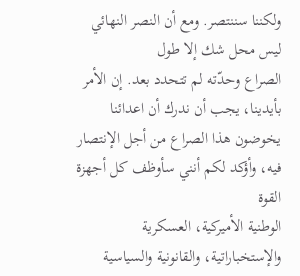ولكننا سننتصر. ومع أن النصر النهائي ليس محل شك إلا طول
الصراع وحدّته لم تتحدد بعد. إن الأمر بأيدينا، يجب أن ندرك أن اعدائنا
يخوضون هذا الصراع من أجل الإنتصار فيه، وأؤكد لكم أنني سأوظف كل أجهزة القوة
الوطنية الأميركية، العسكرية والإستخباراتية، والقانونية والسياسية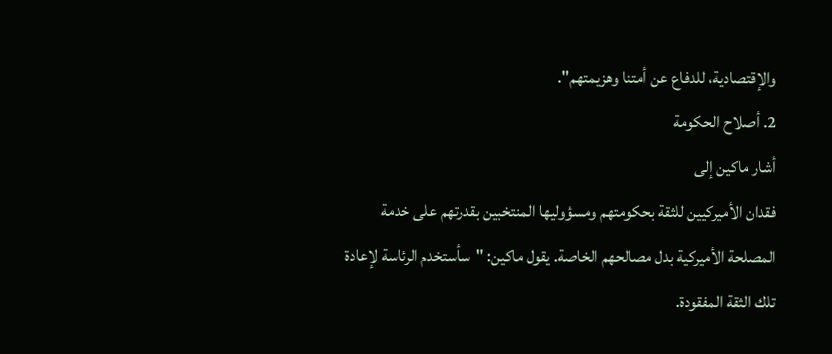والإقتصادية، للدفاع عن أمتنا وهزيمتهم".
2. أصلاح الحكومة
أشار ماكين إلى
فقدان الأميركيين للثقة بحكومتهم ومسؤوليها المنتخبين بقدرتهم على خدمة
المصلحة الأميركية بدل مصالحهم الخاصة. يقول ماكين: "سأستخدم الرئاسة لإعادة
تلك الثقة المفقودة.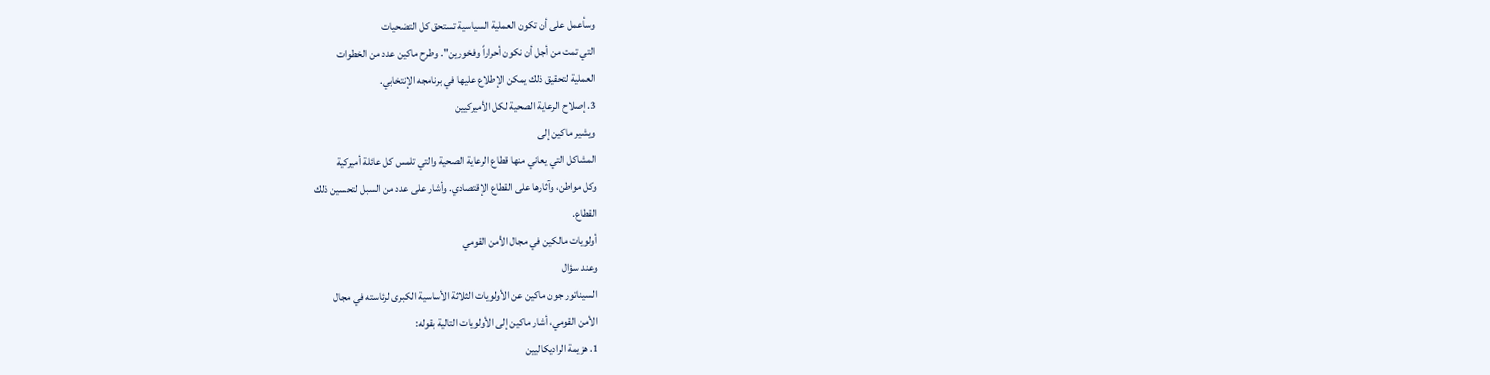وسأعمل على أن تكون العملية السياسية تستحق كل التضحيات
التي تمت من أجل أن نكون أحراراً وفخورين". وطرح ماكين عدد من الخطوات
العملية لتحقيق ذلك يمكن الإطلاع عليها في برنامجه الإنتخابي.
3. إصلاح الرعاية الصحية لكل الأميركيين
ويشير ماكين إلى
المشاكل التي يعاني منها قطاع الرعاية الصحية والتي تلمس كل عائلة أميركية
وكل مواطن، وآثارها على القطاع الإقتصادي. وأشار على عدد من السبل لتحسين ذلك
القطاع.
أولويات مالكين في مجال الأمن القومي
وعند سؤال
السيناتور جون ماكين عن الأولويات الثلاثة الأساسية الكبرى لرئاسته في مجال
الأمن القومي، أشار ماكين إلى الأولويات التالية بقوله:
1. هزيمة الراديكاليين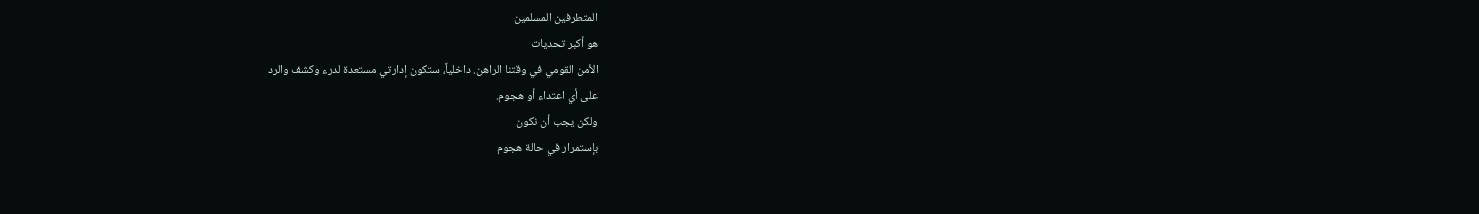المتطرفين المسلمين
هو أكبر تحديات
الأمن القومي في وقتنا الراهن. داخلياً، ستكون إدارتي مستعدة لدرء وكشف والرد
على أي اعتداء أو هجوم.
ولكن يجب أن نكون
بإستمرار في حالة هجوم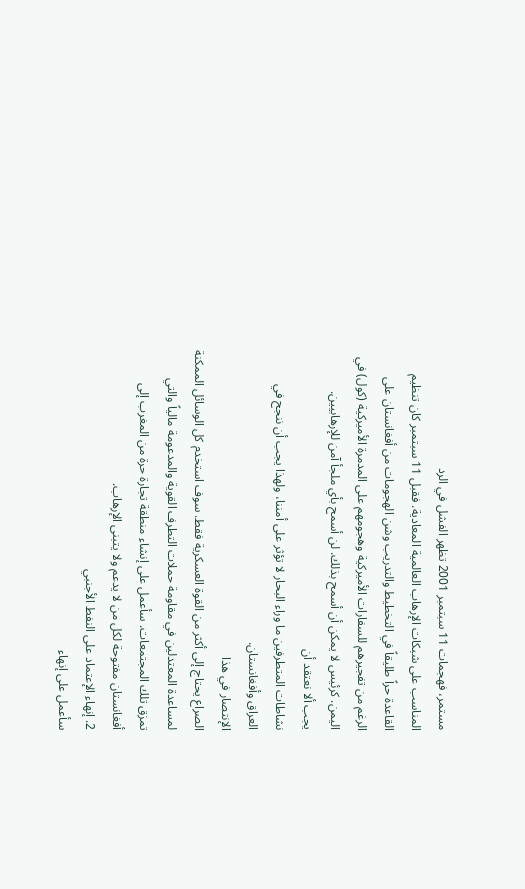مستمر، فهجمات 11 سبتمبر 2001 تظهر الفشل في الرد
المناسب على شبكات الإرهاب العالمية المعادية. فقبل 11 سبتمبر كان تنظيم
القاعدة حراً طليقاً في التخطيط والتدريب وشن الهجومات من أفغانستان على
الرغم من تفجيرهم للسفارات الأميركية وهجومهم على المدمرة الأميركية (كول) في
اليمن. كرئيس لا يمكن أن أسمح بذلك. لن أسمح بأي ملجأ آمن للإرهابيين.
يجب ألا نعتقد أن
نشاطات المتطرفين ما وراء البحار لا تؤثر على أمننا، ولهذا يجب أن ننجح في
العراق وأفغانستان.
الإنتصار في هذا
الصراع يحتاج إلى أكثر من القوة العسكرية فقط. سوف استخدم كل الوسائل الممكنة
لمساعدة المعتدلين في مقاومة حملات التطرف القوية والمدعومة مالياً والتي
تمزق تلك المجتمعات. سأعمل على إنشاء منطقة تجارة حرة من المغرب إلى
أفغانستان مفتوحة لكل من لا يدعم ولا يتبنى الإرهاب.
2. إنهاء الإعتماد على النفط الأجنبي
سأعمل على إنهاء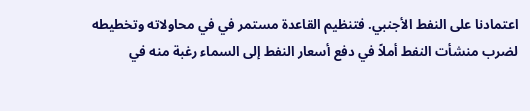اعتمادنا على النفط الأجنبي. فتنظيم القاعدة مستمر في في محاولاته وتخطيطه
لضرب منشأت النفط أملاً في دفع أسعار النفط إلى السماء رغبة منه في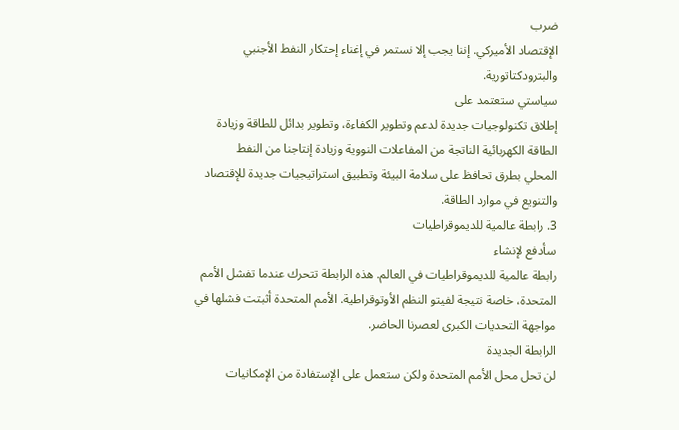ضرب
الإقتصاد الأميركي. إننا يجب إلا نستمر في إغناء إحتكار النفط الأجنبي
والبترودكتاتورية.
سياستي ستعتمد على
إطلاق تكنولوجيات جديدة لدعم وتطوير الكفاءة، وتطوير بدائل للطاقة وزيادة
الطاقة الكهربائية الناتجة من المفاعلات النووية وزيادة إنتاجنا من النفط
المحلي بطرق تحافظ على سلامة البيئة وتطبيق استراتيجيات جديدة للإقتصاد
والتنويع في موارد الطاقة.
3. رابطة عالمية للديموقراطيات
سأدفع لإنشاء
رابطة عالمية للديموقراطيات في العالم. هذه الرابطة تتحرك عندما تفشل الأمم
المتحدة، خاصة نتيجة لفيتو النظم الأوتوقراطية. الأمم المتحدة أثبتت فشلها في
مواجهة التحديات الكبرى لعصرنا الحاضر.
الرابطة الجديدة
لن تحل محل الأمم المتحدة ولكن ستعمل على الإستفادة من الإمكانيات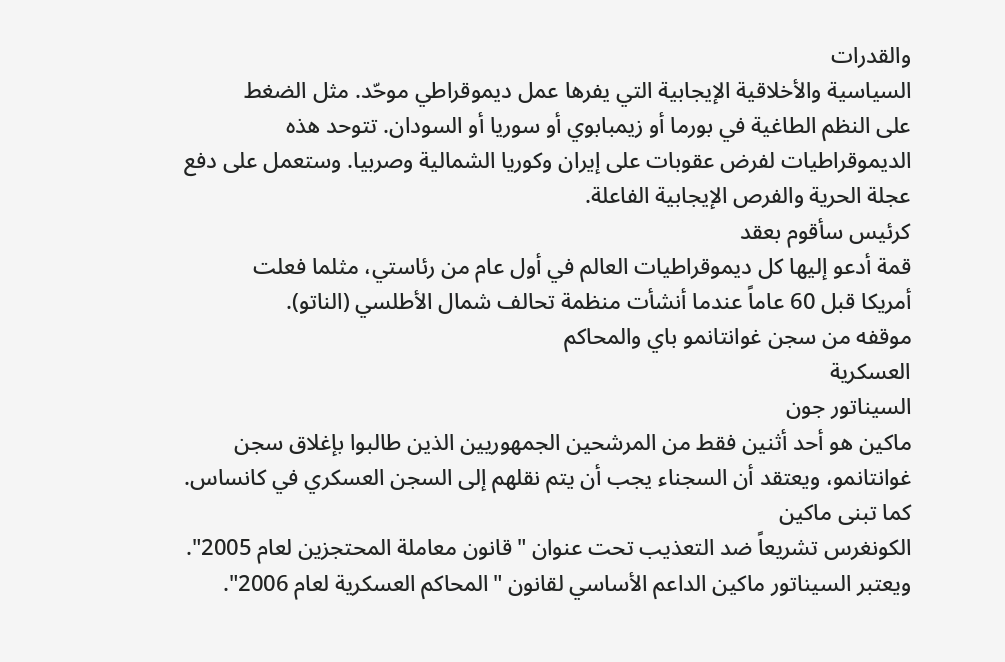والقدرات
السياسية والأخلاقية الإيجابية التي يفرها عمل ديموقراطي موحّد. مثل الضغط
على النظم الطاغية في بورما أو زيمبابوي أو سوريا أو السودان. تتوحد هذه
الديموقراطيات لفرض عقوبات على إيران وكوريا الشمالية وصربيا. وستعمل على دفع
عجلة الحرية والفرص الإيجابية الفاعلة.
كرئيس سأقوم بعقد
قمة أدعو إليها كل ديموقراطيات العالم في أول عام من رئاستي، مثلما فعلت
أمريكا قبل 60 عاماً عندما أنشأت منظمة تحالف شمال الأطلسي (الناتو).
موقفه من سجن غوانتانمو باي والمحاكم
العسكرية
السيناتور جون
ماكين هو أحد أثنين فقط من المرشحين الجمهوريين الذين طالبوا بإغلاق سجن
غوانتانمو، ويعتقد أن السجناء يجب أن يتم نقلهم إلى السجن العسكري في كانساس.
كما تبنى ماكين
الكونغرس تشريعاً ضد التعذيب تحت عنوان "قانون معاملة المحتجزين لعام 2005".
ويعتبر السيناتور ماكين الداعم الأساسي لقانون "المحاكم العسكرية لعام 2006".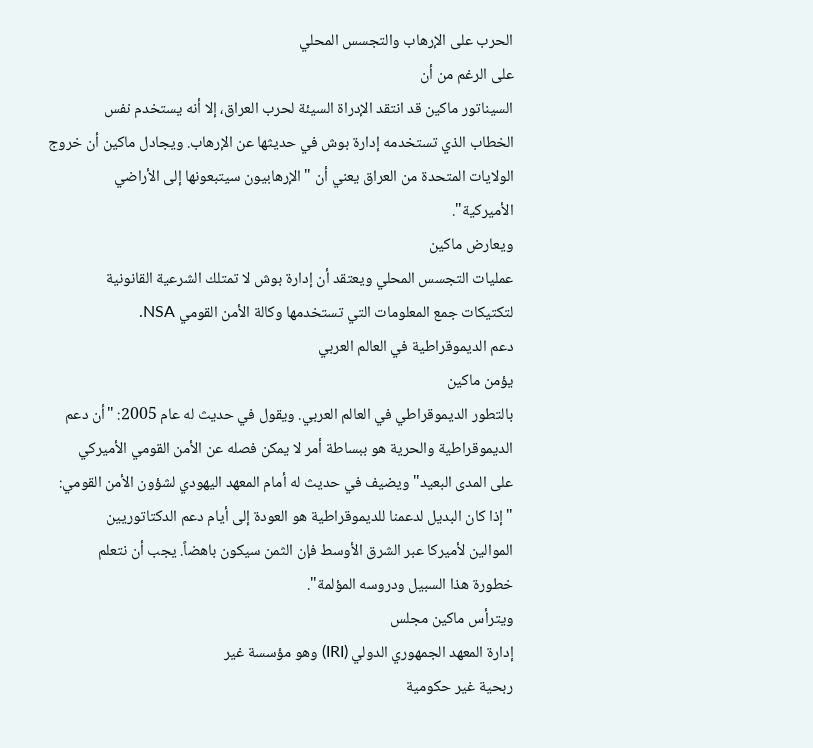الحرب على الإرهاب والتجسس المحلي
على الرغم من أن
السيناتور ماكين قد انتقد الإدراة السيئة لحرب العراق، إلا أنه يستخدم نفس
الخطاب الذي تستخدمه إدارة بوش في حديثها عن الإرهاب. ويجادل ماكين أن خروج
الولايات المتحدة من العراق يعني أن "الإرهابيون سيتبعونها إلى الأراضي
الأميركية".
ويعارض ماكين
عمليات التجسس المحلي ويعتقد أن إدارة بوش لا تمتلك الشرعية القانونية
لتكتيكات جمع المعلومات التي تستخدمها وكالة الأمن القومي NSA.
دعم الديموقراطية في العالم العربي
يؤمن ماكين
بالتطور الديموقراطي في العالم العربي. ويقول في حديث له عام 2005: "أن دعم
الديموقراطية والحرية هو ببساطة أمر لا يمكن فصله عن الأمن القومي الأميركي
على المدى البعيد" ويضيف في حديث له أمام المعهد اليهودي لشؤون الأمن القومي:
"إذا كان البديل لدعمنا للديموقراطية هو العودة إلى أيام دعم الدكتاتوريين
الموالين لأميركا عبر الشرق الأوسط فإن الثمن سيكون باهضاً. يجب أن نتعلم
خطورة هذا السبيل ودروسه المؤلمة".
ويترأس ماكين مجلس
إدارة المعهد الجمهوري الدولي (IRI) وهو مؤسسة غير
ربحية غير حكومية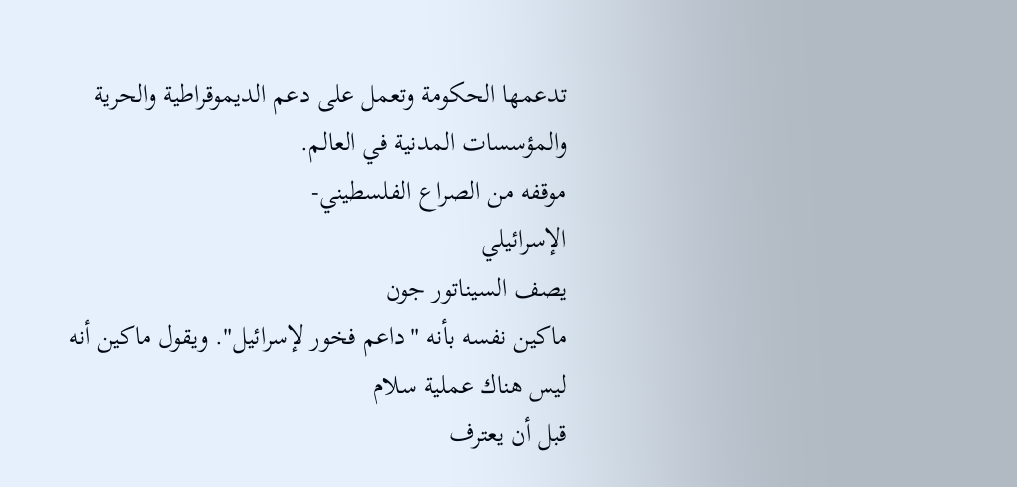تدعمها الحكومة وتعمل على دعم الديموقراطية والحرية
والمؤسسات المدنية في العالم.
موقفه من الصراع الفلسطيني-
الإسرائيلي
يصف السيناتور جون
ماكين نفسه بأنه "داعم فخور لإسرائيل". ويقول ماكين أنه ليس هناك عملية سلام
قبل أن يعترف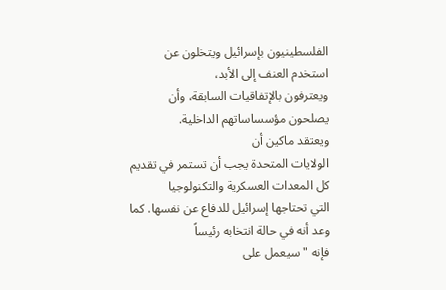الفلسطينيون بإسرائيل ويتخلون عن استخدم العنف إلى الأبد،
ويعترفون بالإتفاقيات السابقة، وأن يصلحون مؤسساساتهم الداخلية.
ويعتقد ماكين أن
الولايات المتحدة يجب أن تستمر في تقديم كل المعدات العسكرية والتكنولوجيا
التي تحتاجها إسرائيل للدفاع عن نفسها. كما وعد أنه في حالة انتخابه رئيساً
فإنه "سيعمل على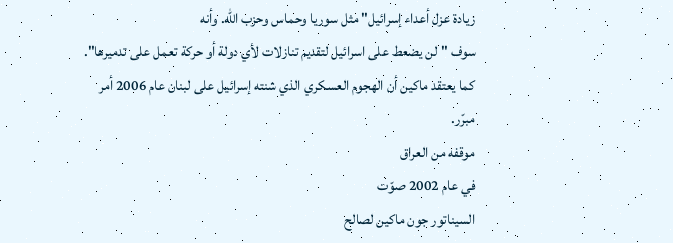زيادة عزل أعداء إسرائيل" مثل سوريا وحماس وحزب الله. وأنه
سوف "لن يضعط على اسرائيل لتقديم تنازلات لأي دولة أو حركة تعمل على تدميرها".
كما يعتقد ماكين أن الهجوم العسكري الذي شنته إسرائيل على لبنان عام 2006 أمر
مبرّر.
موقفه من العراق
في عام 2002 صوّت
السيناتور جون ماكين لصالح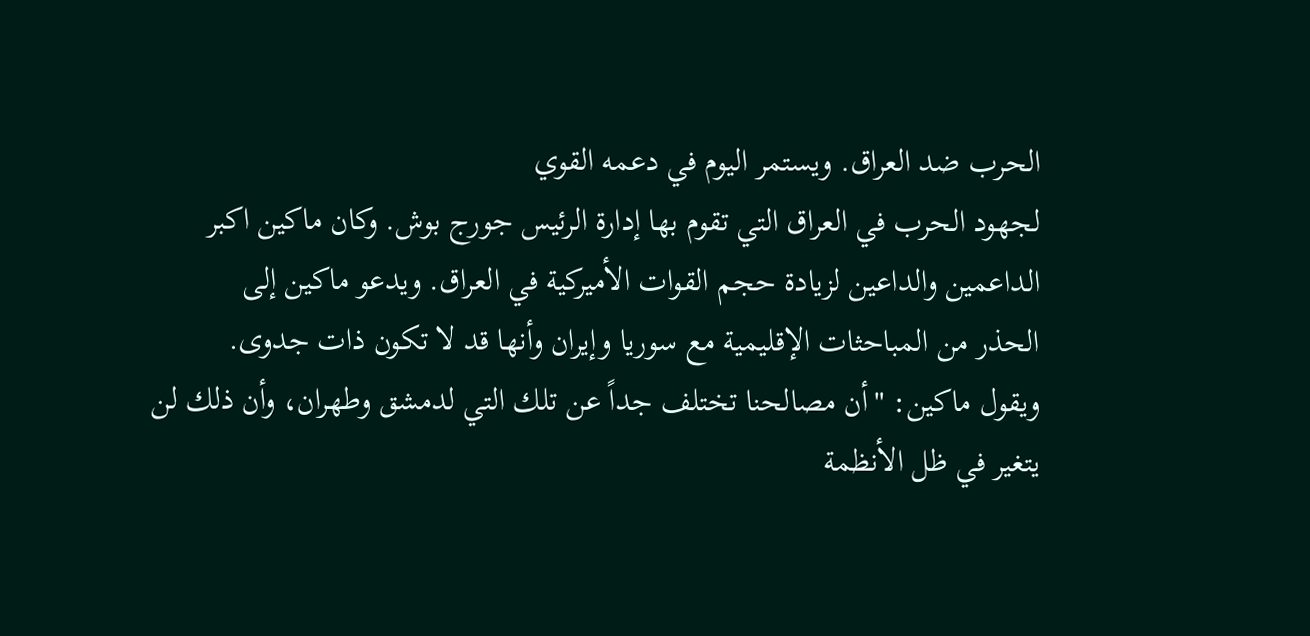الحرب ضد العراق. ويستمر اليوم في دعمه القوي
لجهود الحرب في العراق التي تقوم بها إدارة الرئيس جورج بوش. وكان ماكين اكبر
الداعمين والداعين لزيادة حجم القوات الأميركية في العراق. ويدعو ماكين إلى
الحذر من المباحثات الإقليمية مع سوريا وإيران وأنها قد لا تكون ذات جدوى.
ويقول ماكين: "أن مصالحنا تختلف جداً عن تلك التي لدمشق وطهران، وأن ذلك لن
يتغير في ظل الأنظمة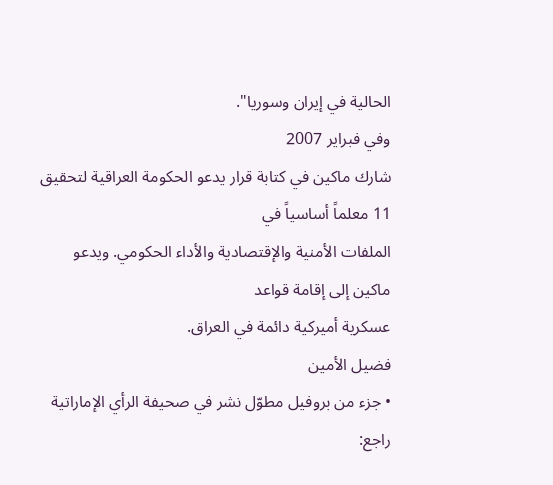الحالية في إيران وسوريا".
وفي فبراير 2007
شارك ماكين في كتابة قرار يدعو الحكومة العراقية لتحقيق 11 معلماً أساسياً في
الملفات الأمنية والإقتصادية والأداء الحكومي. ويدعو ماكين إلى إقامة قواعد
عسكرية أميركية دائمة في العراق.
فضيل الأمين
• جزء من بروفيل مطوّل نشر في صحيفة الرأي الإماراتية
راجع: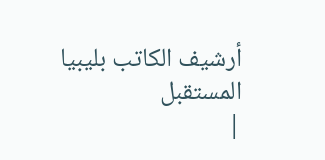أرشيف الكاتب بليبيا المستقبل
|